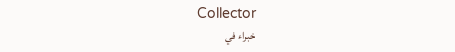Collector
خبراء في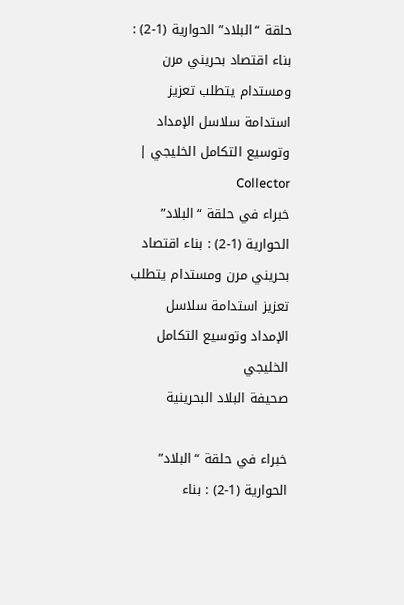حلقة “البلاد” الحوارية (1-2) : بناء اقتصاد بحريني مرن ومستدام يتطلب تعزيز استدامة سلاسل الإمداد وتوسيع التكامل الخليجي | Collector
خبراء في حلقة “البلاد” الحوارية (1-2) : بناء اقتصاد بحريني مرن ومستدام يتطلب تعزيز استدامة سلاسل الإمداد وتوسيع التكامل الخليجي
صحيفة البلاد البحرينية

خبراء في حلقة “البلاد” الحوارية (1-2) : بناء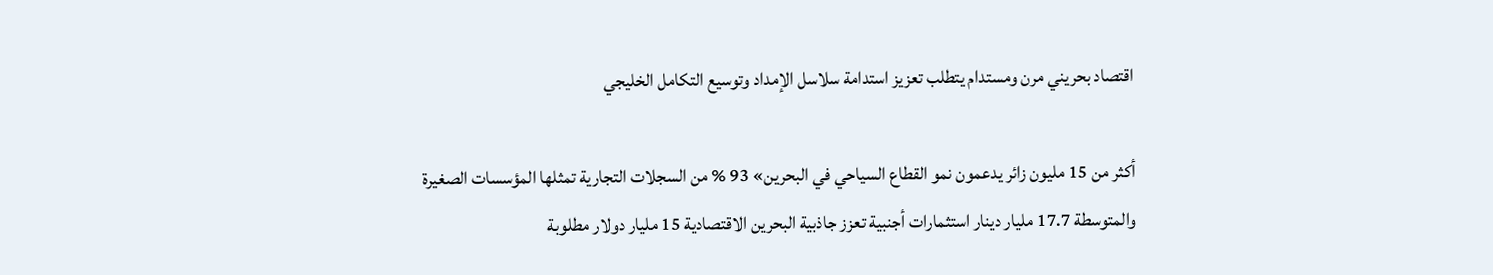اقتصاد بحريني مرن ومستدام يتطلب تعزيز استدامة سلاسل الإمداد وتوسيع التكامل الخليجي

أكثر من 15 مليون زائر يدعمون نمو القطاع السياحي في البحرين» 93 % من السجلات التجارية تمثلها المؤسسات الصغيرة والمتوسطة 17.7 مليار دينار استثمارات أجنبية تعزز جاذبية البحرين الاقتصادية 15 مليار دولار مطلوبة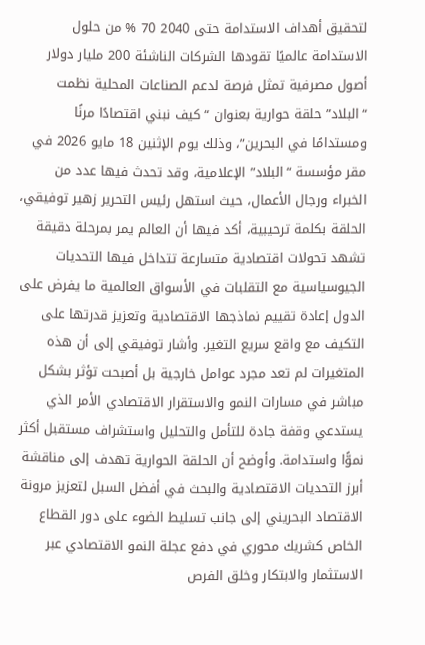لتحقيق أهداف الاستدامة حتى 2040 70 % من حلول الاستدامة عالميًا تقودها الشركات الناشئة 200 مليار دولار أصول مصرفية تمثل فرصة لدعم الصناعات المحلية نظمت “البلاد” حلقة حوارية بعنوان “كيف نبني اقتصادًا مرنًا ومستدامًا في البحرين”، وذلك يوم الإثنين 18 مايو 2026 في مقر مؤسسة “البلاد” الإعلامية، وقد تحدث فيها عدد من الخبراء ورجال الأعمال، حيث استهل رئيس التحرير زهير توفيقي، الحلقة بكلمة ترحيبية، أكد فيها أن العالم يمر بمرحلة دقيقة تشهد تحولات اقتصادية متسارعة تتداخل فيها التحديات الجيوسياسية مع التقلبات في الأسواق العالمية ما يفرض على الدول إعادة تقييم نماذجها الاقتصادية وتعزيز قدرتها على التكيف مع واقع سريع التغير. وأشار توفيقي إلى أن هذه المتغيرات لم تعد مجرد عوامل خارجية بل أصبحت تؤثر بشكل مباشر في مسارات النمو والاستقرار الاقتصادي الأمر الذي يستدعي وقفة جادة للتأمل والتحليل واستشراف مستقبل أكثر نموًّا واستدامة. وأوضح أن الحلقة الحوارية تهدف إلى مناقشة أبرز التحديات الاقتصادية والبحث في أفضل السبل لتعزيز مرونة الاقتصاد البحريني إلى جانب تسليط الضوء على دور القطاع الخاص كشريك محوري في دفع عجلة النمو الاقتصادي عبر الاستثمار والابتكار وخلق الفرص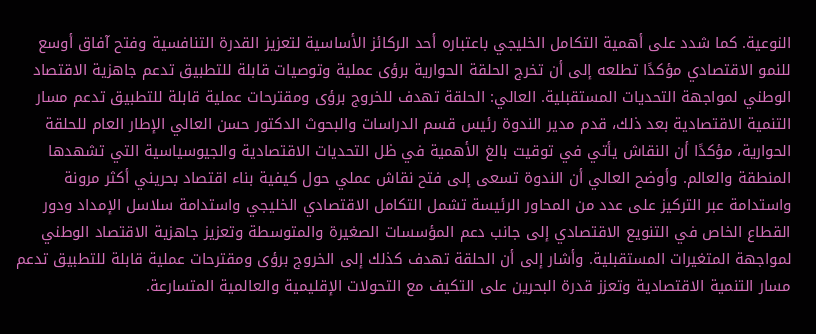النوعية. كما شدد على أهمية التكامل الخليجي باعتباره أحد الركائز الأساسية لتعزيز القدرة التنافسية وفتح آفاق أوسع للنمو الاقتصادي مؤكدًا تطلعه إلى أن تخرج الحلقة الحوارية برؤى عملية وتوصيات قابلة للتطبيق تدعم جاهزية الاقتصاد الوطني لمواجهة التحديات المستقبلية. العالي: الحلقة تهدف للخروج برؤى ومقترحات عملية قابلة للتطبيق تدعم مسار التنمية الاقتصادية بعد ذلك، قدم مدير الندوة رئيس قسم الدراسات والبحوث الدكتور حسن العالي الإطار العام للحلقة الحوارية، مؤكدًا أن النقاش يأتي في توقيت بالغ الأهمية في ظل التحديات الاقتصادية والجيوسياسية التي تشهدها المنطقة والعالم. وأوضح العالي أن الندوة تسعى إلى فتح نقاش عملي حول كيفية بناء اقتصاد بحريني أكثر مرونة واستدامة عبر التركيز على عدد من المحاور الرئيسة تشمل التكامل الاقتصادي الخليجي واستدامة سلاسل الإمداد ودور القطاع الخاص في التنويع الاقتصادي إلى جانب دعم المؤسسات الصغيرة والمتوسطة وتعزيز جاهزية الاقتصاد الوطني لمواجهة المتغيرات المستقبلية. وأشار إلى أن الحلقة تهدف كذلك إلى الخروج برؤى ومقترحات عملية قابلة للتطبيق تدعم مسار التنمية الاقتصادية وتعزز قدرة البحرين على التكيف مع التحولات الإقليمية والعالمية المتسارعة.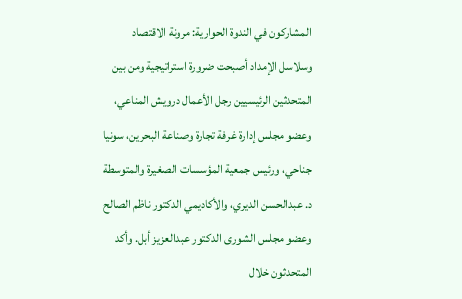المشاركون في الندوة الحوارية: مرونة الاقتصاد وسلاسل الإمداد أصبحت ضرورة استراتيجية ومن بين المتحدثين الرئيسيين رجل الأعمال درويش المناعي، وعضو مجلس إدارة غرفة تجارة وصناعة البحرين، سونيا جناحي، ورئيس جمعية المؤسسات الصغيرة والمتوسطة د. عبدالحسن الديري، والأكاديمي الدكتور ناظم الصالح وعضو مجلس الشورى الدكتور عبدالعزيز أبل. وأكد المتحدثون خلال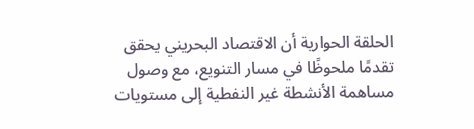الحلقة الحوارية أن الاقتصاد البحريني يحقق تقدمًا ملحوظًا في مسار التنويع، مع وصول مساهمة الأنشطة غير النفطية إلى مستويات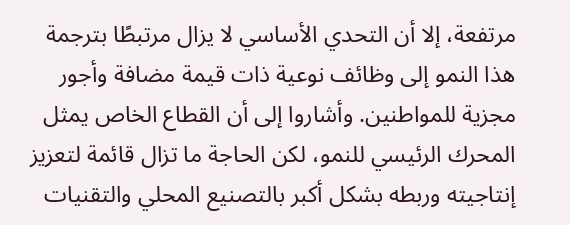مرتفعة، إلا أن التحدي الأساسي لا يزال مرتبطًا بترجمة هذا النمو إلى وظائف نوعية ذات قيمة مضافة وأجور مجزية للمواطنين. وأشاروا إلى أن القطاع الخاص يمثل المحرك الرئيسي للنمو، لكن الحاجة ما تزال قائمة لتعزيز إنتاجيته وربطه بشكل أكبر بالتصنيع المحلي والتقنيات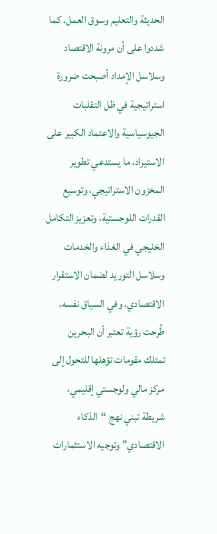الحديثة والتعليم وسوق العمل. كما شددوا على أن مرونة الاقتصاد وسلاسل الإمداد أصبحت ضرورة استراتيجية في ظل التقلبات الجيوسياسية والاعتماد الكبير على الاستيراد، ما يستدعي تطوير المخزون الاستراتيجي، وتوسيع القدرات اللوجستية، وتعزيز التكامل الخليجي في الغذاء والخدمات وسلاسل التوريد لضمان الاستقرار الاقتصادي. وفي السياق نفسه، طُرحت رؤية تعتبر أن البحرين تمتلك مقومات تؤهلها للتحول إلى مركز مالي ولوجستي إقليمي، شريطة تبني نهج “الذكاء الاقتصادي” وتوجيه الاستثمارات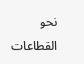نحو القطاعات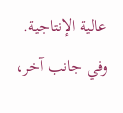عالية الإنتاجية. وفي جانب آخر،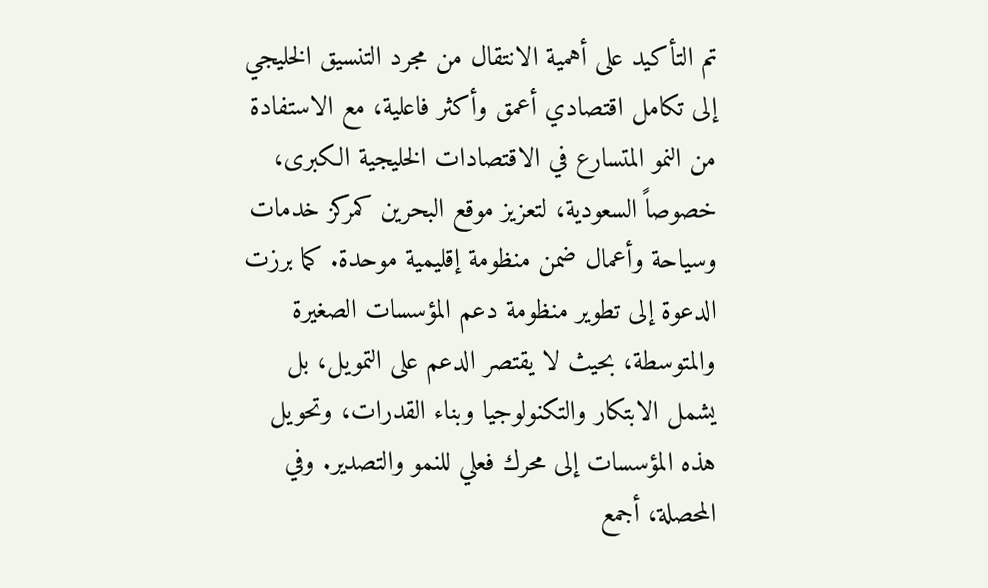تم التأكيد على أهمية الانتقال من مجرد التنسيق الخليجي إلى تكامل اقتصادي أعمق وأكثر فاعلية، مع الاستفادة من النمو المتسارع في الاقتصادات الخليجية الكبرى، خصوصاً السعودية، لتعزيز موقع البحرين كمركز خدمات وسياحة وأعمال ضمن منظومة إقليمية موحدة. كما برزت الدعوة إلى تطوير منظومة دعم المؤسسات الصغيرة والمتوسطة، بحيث لا يقتصر الدعم على التمويل، بل يشمل الابتكار والتكنولوجيا وبناء القدرات، وتحويل هذه المؤسسات إلى محرك فعلي للنمو والتصدير. وفي المحصلة، أجمع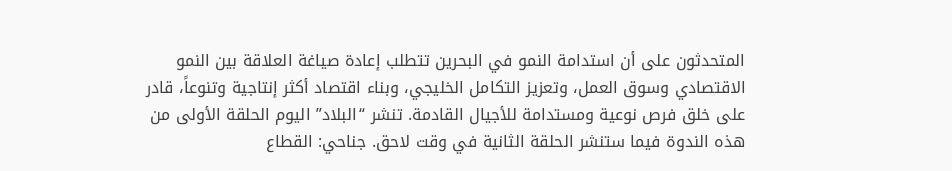المتحدثون على أن استدامة النمو في البحرين تتطلب إعادة صياغة العلاقة بين النمو الاقتصادي وسوق العمل، وتعزيز التكامل الخليجي، وبناء اقتصاد أكثر إنتاجية وتنوعاً، قادر على خلق فرص نوعية ومستدامة للأجيال القادمة. تنشر “البلاد” اليوم الحلقة الأولى من هذه الندوة فيما ستنشر الحلقة الثانية في وقت لاحق. جناحي: القطاع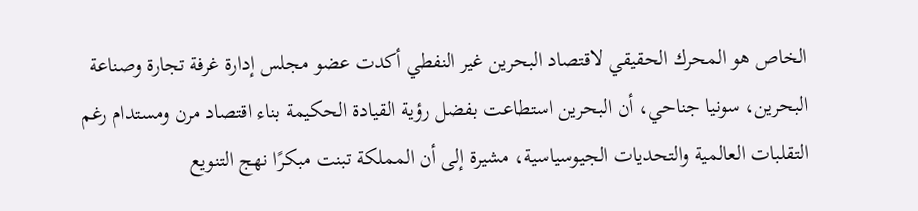الخاص هو المحرك الحقيقي لاقتصاد البحرين غير النفطي أكدت عضو مجلس إدارة غرفة تجارة وصناعة البحرين، سونيا جناحي، أن البحرين استطاعت بفضل رؤية القيادة الحكيمة بناء اقتصاد مرن ومستدام رغم التقلبات العالمية والتحديات الجيوسياسية، مشيرة إلى أن المملكة تبنت مبكرًا نهج التنويع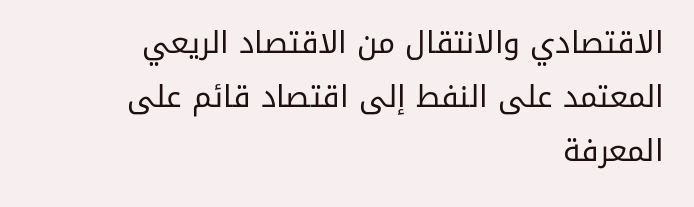الاقتصادي والانتقال من الاقتصاد الريعي المعتمد على النفط إلى اقتصاد قائم على المعرفة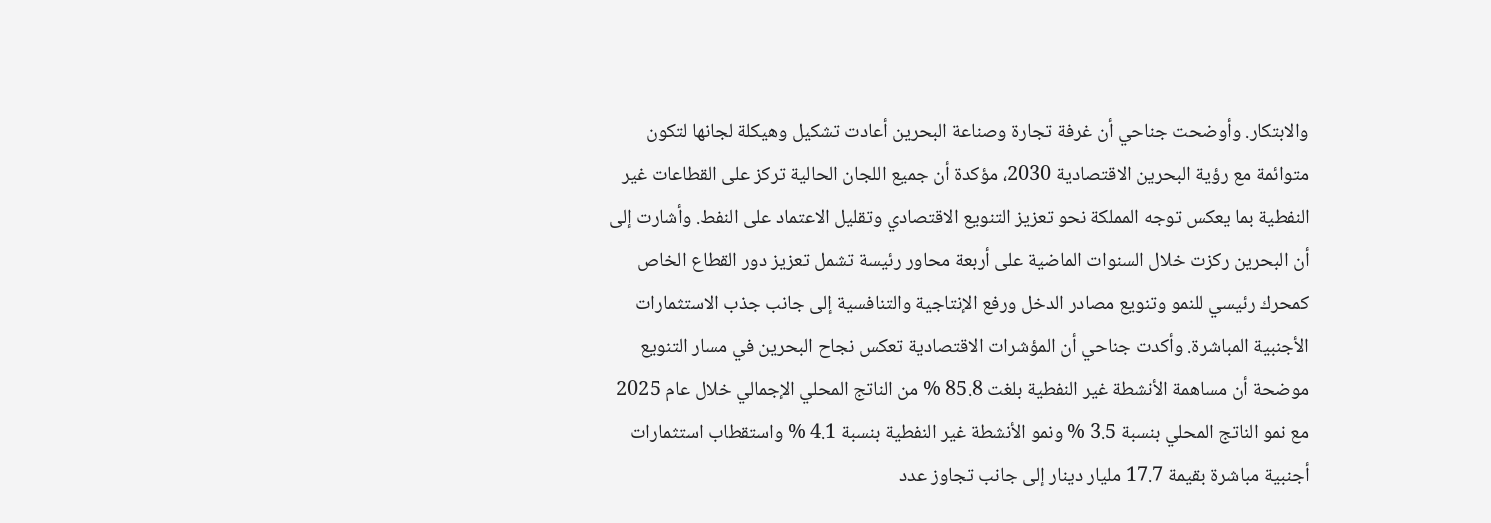والابتكار. وأوضحت جناحي أن غرفة تجارة وصناعة البحرين أعادت تشكيل وهيكلة لجانها لتكون متوائمة مع رؤية البحرين الاقتصادية 2030، مؤكدة أن جميع اللجان الحالية تركز على القطاعات غير النفطية بما يعكس توجه المملكة نحو تعزيز التنويع الاقتصادي وتقليل الاعتماد على النفط. وأشارت إلى أن البحرين ركزت خلال السنوات الماضية على أربعة محاور رئيسة تشمل تعزيز دور القطاع الخاص كمحرك رئيسي للنمو وتنويع مصادر الدخل ورفع الإنتاجية والتنافسية إلى جانب جذب الاستثمارات الأجنبية المباشرة. وأكدت جناحي أن المؤشرات الاقتصادية تعكس نجاح البحرين في مسار التنويع موضحة أن مساهمة الأنشطة غير النفطية بلغت 85.8 % من الناتج المحلي الإجمالي خلال عام 2025 مع نمو الناتج المحلي بنسبة 3.5 % ونمو الأنشطة غير النفطية بنسبة 4.1 % واستقطاب استثمارات أجنبية مباشرة بقيمة 17.7 مليار دينار إلى جانب تجاوز عدد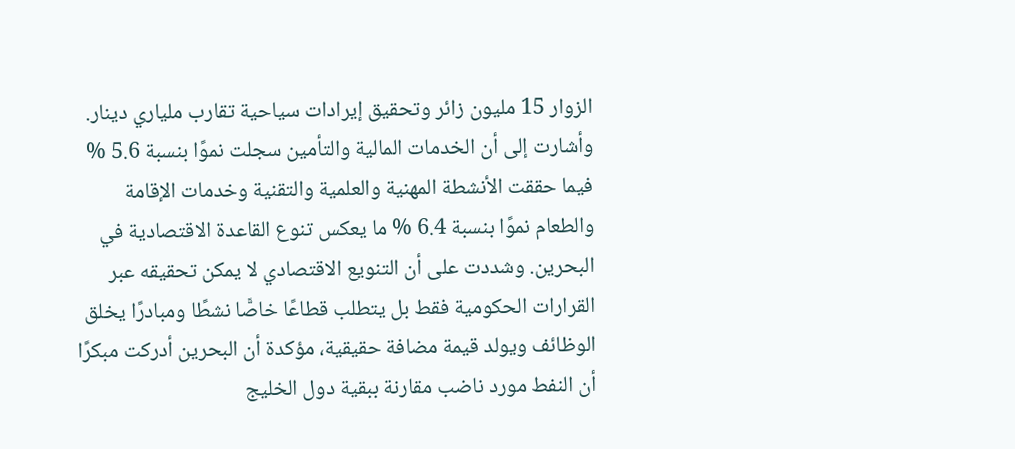الزوار 15 مليون زائر وتحقيق إيرادات سياحية تقارب ملياري دينار. وأشارت إلى أن الخدمات المالية والتأمين سجلت نموًا بنسبة 5.6 % فيما حققت الأنشطة المهنية والعلمية والتقنية وخدمات الإقامة والطعام نموًا بنسبة 6.4 % ما يعكس تنوع القاعدة الاقتصادية في البحرين. وشددت على أن التنويع الاقتصادي لا يمكن تحقيقه عبر القرارات الحكومية فقط بل يتطلب قطاعًا خاصًّا نشطًا ومبادرًا يخلق الوظائف ويولد قيمة مضافة حقيقية، مؤكدة أن البحرين أدركت مبكرًا أن النفط مورد ناضب مقارنة ببقية دول الخليج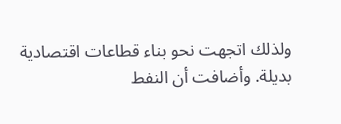ولذلك اتجهت نحو بناء قطاعات اقتصادية بديلة. وأضافت أن النفط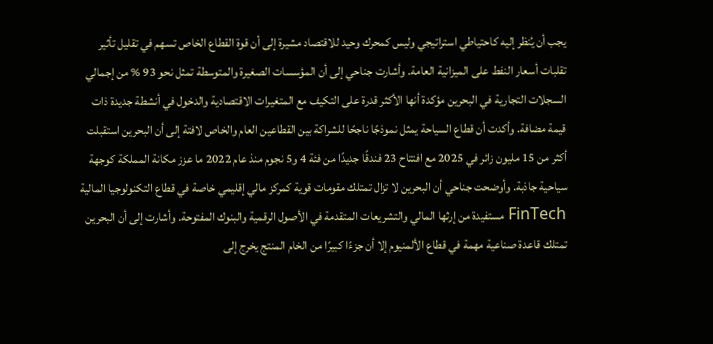يجب أن يُنظر إليه كاحتياطي استراتيجي وليس كمحرك وحيد للاقتصاد مشيرة إلى أن قوة القطاع الخاص تسهم في تقليل تأثير تقلبات أسعار النفط على الميزانية العامة. وأشارت جناحي إلى أن المؤسسات الصغيرة والمتوسطة تمثل نحو 93 % من إجمالي السجلات التجارية في البحرين مؤكدة أنها الأكثر قدرة على التكيف مع المتغيرات الاقتصادية والدخول في أنشطة جديدة ذات قيمة مضافة. وأكدت أن قطاع السياحة يمثل نموذجًا ناجحًا للشراكة بين القطاعين العام والخاص لافتة إلى أن البحرين استقبلت أكثر من 15 مليون زائر في 2025 مع افتتاح 23 فندقًا جديدًا من فئة 4 و5 نجوم منذ عام 2022 ما عزز مكانة المملكة كوجهة سياحية جاذبة. وأوضحت جناحي أن البحرين لا تزال تمتلك مقومات قوية كمركز مالي إقليمي خاصة في قطاع التكنولوجيا المالية FinTech مستفيدة من إرثها المالي والتشريعات المتقدمة في الأصول الرقمية والبنوك المفتوحة. وأشارت إلى أن البحرين تمتلك قاعدة صناعية مهمة في قطاع الألمنيوم إلا أن جزءًا كبيرًا من الخام المنتج يخرج إلى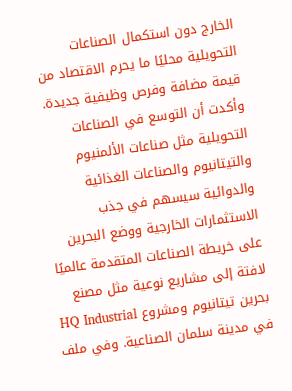الخارج دون استكمال الصناعات التحويلية محليًا ما يحرم الاقتصاد من قيمة مضافة وفرص وظيفية جديدة. وأكدت أن التوسع في الصناعات التحويلية مثل صناعات الألمنيوم والتيتانيوم والصناعات الغذائية والدوائية سيسهم في جذب الاستثمارات الخارجية ووضع البحرين على خريطة الصناعات المتقدمة عالميًا لافتة إلى مشاريع نوعية مثل مصنع بحرين تيتانيوم ومشروع HQ Industrial في مدينة سلمان الصناعية. وفي ملف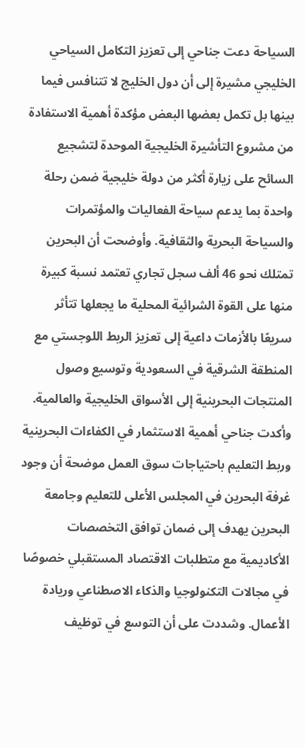السياحة دعت جناحي إلى تعزيز التكامل السياحي الخليجي مشيرة إلى أن دول الخليج لا تتنافس فيما بينها بل تكمل بعضها البعض مؤكدة أهمية الاستفادة من مشروع التأشيرة الخليجية الموحدة لتشجيع السائح على زيارة أكثر من دولة خليجية ضمن رحلة واحدة بما يدعم سياحة الفعاليات والمؤتمرات والسياحة البحرية والثقافية. وأوضحت أن البحرين تمتلك نحو 46 ألف سجل تجاري تعتمد نسبة كبيرة منها على القوة الشرائية المحلية ما يجعلها تتأثر سريعًا بالأزمات داعية إلى تعزيز الربط اللوجستي مع المنطقة الشرقية في السعودية وتوسيع وصول المنتجات البحرينية إلى الأسواق الخليجية والعالمية. وأكدت جناحي أهمية الاستثمار في الكفاءات البحرينية وربط التعليم باحتياجات سوق العمل موضحة أن وجود غرفة البحرين في المجلس الأعلى للتعليم وجامعة البحرين يهدف إلى ضمان توافق التخصصات الأكاديمية مع متطلبات الاقتصاد المستقبلي خصوصًا في مجالات التكنولوجيا والذكاء الاصطناعي وريادة الأعمال. وشددت على أن التوسع في توظيف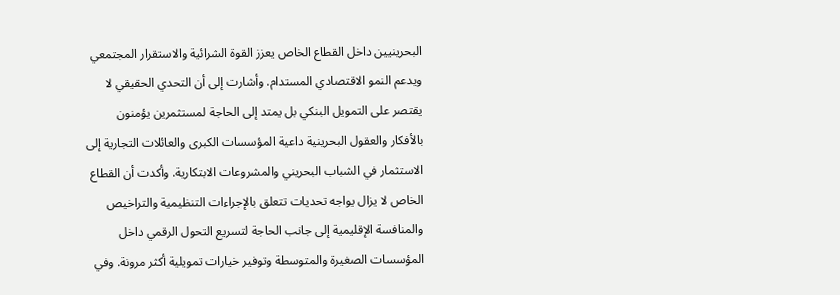البحرينيين داخل القطاع الخاص يعزز القوة الشرائية والاستقرار المجتمعي ويدعم النمو الاقتصادي المستدام. وأشارت إلى أن التحدي الحقيقي لا يقتصر على التمويل البنكي بل يمتد إلى الحاجة لمستثمرين يؤمنون بالأفكار والعقول البحرينية داعية المؤسسات الكبرى والعائلات التجارية إلى الاستثمار في الشباب البحريني والمشروعات الابتكارية. وأكدت أن القطاع الخاص لا يزال يواجه تحديات تتعلق بالإجراءات التنظيمية والتراخيص والمنافسة الإقليمية إلى جانب الحاجة لتسريع التحول الرقمي داخل المؤسسات الصغيرة والمتوسطة وتوفير خيارات تمويلية أكثر مرونة. وفي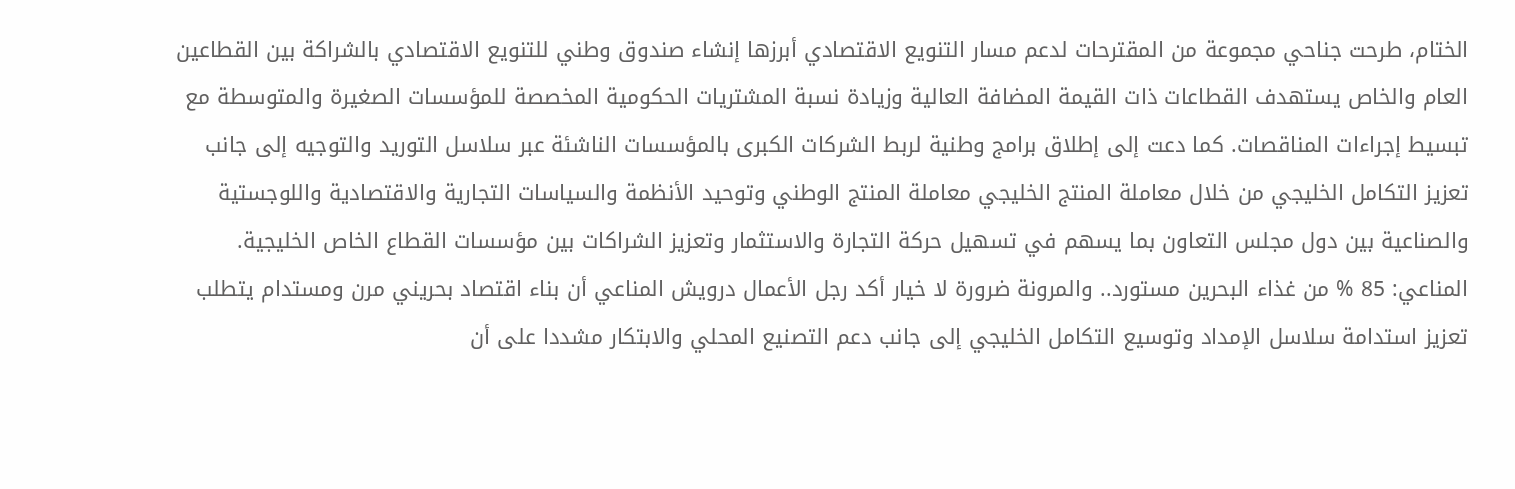الختام، طرحت جناحي مجموعة من المقترحات لدعم مسار التنويع الاقتصادي أبرزها إنشاء صندوق وطني للتنويع الاقتصادي بالشراكة بين القطاعين العام والخاص يستهدف القطاعات ذات القيمة المضافة العالية وزيادة نسبة المشتريات الحكومية المخصصة للمؤسسات الصغيرة والمتوسطة مع تبسيط إجراءات المناقصات. كما دعت إلى إطلاق برامج وطنية لربط الشركات الكبرى بالمؤسسات الناشئة عبر سلاسل التوريد والتوجيه إلى جانب تعزيز التكامل الخليجي من خلال معاملة المنتج الخليجي معاملة المنتج الوطني وتوحيد الأنظمة والسياسات التجارية والاقتصادية واللوجستية والصناعية بين دول مجلس التعاون بما يسهم في تسهيل حركة التجارة والاستثمار وتعزيز الشراكات بين مؤسسات القطاع الخاص الخليجية. المناعي: 85 % من غذاء البحرين مستورد.. والمرونة ضرورة لا خيار أكد رجل الأعمال درويش المناعي أن بناء اقتصاد بحريني مرن ومستدام يتطلب تعزيز استدامة سلاسل الإمداد وتوسيع التكامل الخليجي إلى جانب دعم التصنيع المحلي والابتكار مشددا على أن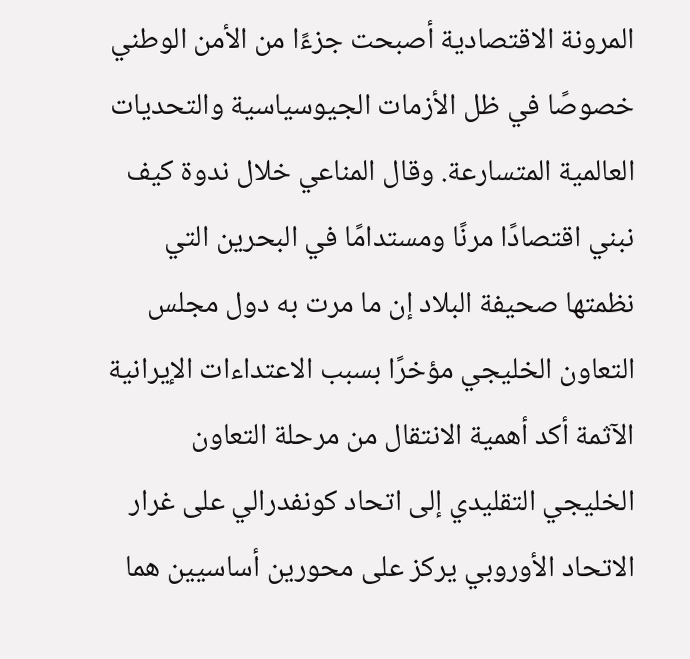المرونة الاقتصادية أصبحت جزءًا من الأمن الوطني خصوصًا في ظل الأزمات الجيوسياسية والتحديات العالمية المتسارعة. وقال المناعي خلال ندوة كيف نبني اقتصادًا مرنًا ومستدامًا في البحرين التي نظمتها صحيفة البلاد إن ما مرت به دول مجلس التعاون الخليجي مؤخرًا بسبب الاعتداءات الإيرانية الآثمة أكد أهمية الانتقال من مرحلة التعاون الخليجي التقليدي إلى اتحاد كونفدرالي على غرار الاتحاد الأوروبي يركز على محورين أساسيين هما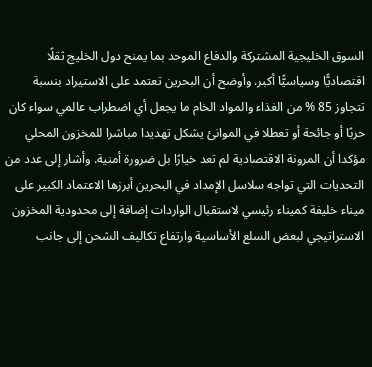السوق الخليجية المشتركة والدفاع الموحد بما يمنح دول الخليج ثقلًا اقتصاديًّا وسياسيًّا أكبر. وأوضح أن البحرين تعتمد على الاستيراد بنسبة تتجاوز 85 % من الغذاء والمواد الخام ما يجعل أي اضطراب عالمي سواء كان حربًا أو جائحة أو تعطلا في الموانئ يشكل تهديدا مباشرا للمخزون المحلي مؤكدا أن المرونة الاقتصادية لم تعد خيارًا بل ضرورة أمنية. وأشار إلى عدد من التحديات التي تواجه سلاسل الإمداد في البحرين أبرزها الاعتماد الكبير على ميناء خليفة كميناء رئيسي لاستقبال الواردات إضافة إلى محدودية المخزون الاستراتيجي لبعض السلع الأساسية وارتفاع تكاليف الشحن إلى جانب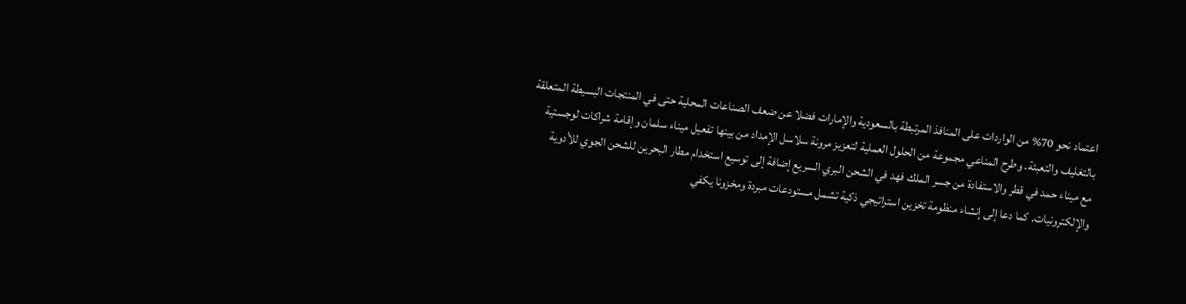اعتماد نحو 70% من الواردات على المنافذ المرتبطة بالسعودية والإمارات فضلا عن ضعف الصناعات المحلية حتى في المنتجات البسيطة المتعلقة بالتغليف والتعبئة. وطرح المناعي مجموعة من الحلول العملية لتعزيز مرونة سلاسل الإمداد من بينها تفعيل ميناء سلمان وإقامة شراكات لوجستية مع ميناء حمد في قطر والاستفادة من جسر الملك فهد في الشحن البري السريع إضافة إلى توسيع استخدام مطار البحرين للشحن الجوي للأدوية والإلكترونيات. كما دعا إلى إنشاء منظومة تخزين استراتيجي ذكية تشمل مستودعات مبردة ومخزونا يكفي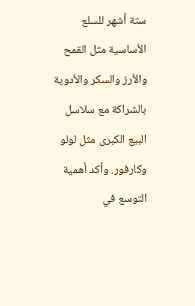ستة أشهر للسلع الأساسية مثل القمح والأرز والسكر والأدوية بالشراكة مع سلاسل البيع الكبرى مثل لولو وكارفور. وأكد أهمية التوسع في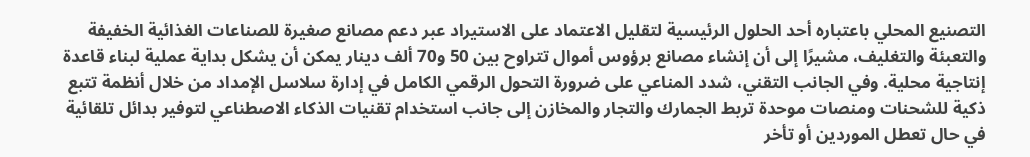التصنيع المحلي باعتباره أحد الحلول الرئيسية لتقليل الاعتماد على الاستيراد عبر دعم مصانع صغيرة للصناعات الغذائية الخفيفة والتعبئة والتغليف، مشيرًا إلى أن إنشاء مصانع برؤوس أموال تتراوح بين 50 و70 ألف دينار يمكن أن يشكل بداية عملية لبناء قاعدة إنتاجية محلية. وفي الجانب التقني، شدد المناعي على ضرورة التحول الرقمي الكامل في إدارة سلاسل الإمداد من خلال أنظمة تتبع ذكية للشحنات ومنصات موحدة تربط الجمارك والتجار والمخازن إلى جانب استخدام تقنيات الذكاء الاصطناعي لتوفير بدائل تلقائية في حال تعطل الموردين أو تأخر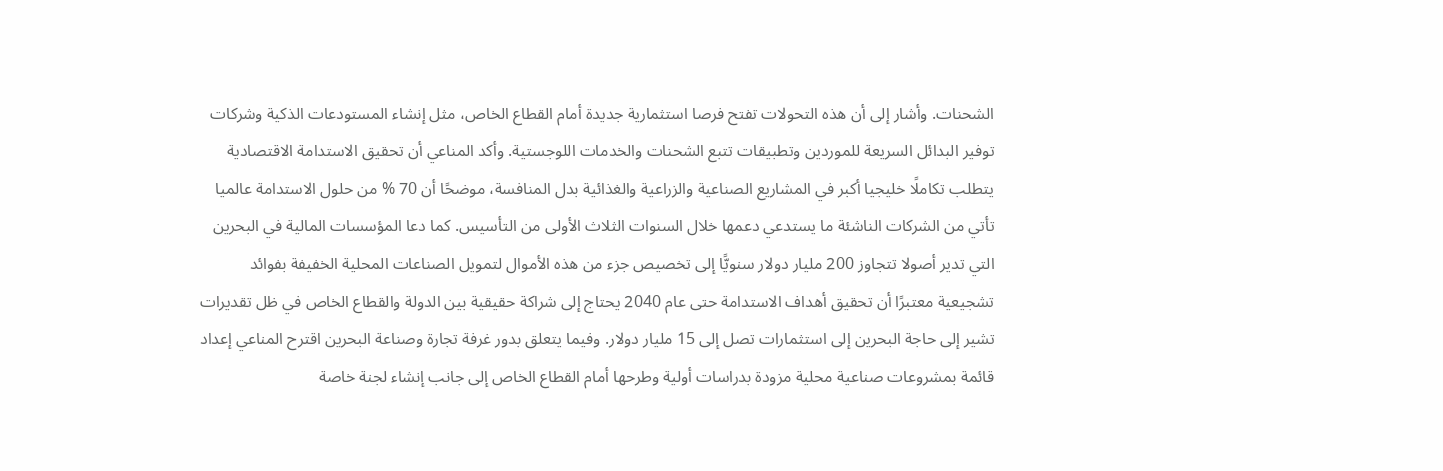الشحنات. وأشار إلى أن هذه التحولات تفتح فرصا استثمارية جديدة أمام القطاع الخاص، مثل إنشاء المستودعات الذكية وشركات توفير البدائل السريعة للموردين وتطبيقات تتبع الشحنات والخدمات اللوجستية. وأكد المناعي أن تحقيق الاستدامة الاقتصادية يتطلب تكاملًا خليجيا أكبر في المشاريع الصناعية والزراعية والغذائية بدل المنافسة، موضحًا أن 70 % من حلول الاستدامة عالميا تأتي من الشركات الناشئة ما يستدعي دعمها خلال السنوات الثلاث الأولى من التأسيس. كما دعا المؤسسات المالية في البحرين التي تدير أصولا تتجاوز 200 مليار دولار سنويًّا إلى تخصيص جزء من هذه الأموال لتمويل الصناعات المحلية الخفيفة بفوائد تشجيعية معتبرًا أن تحقيق أهداف الاستدامة حتى عام 2040 يحتاج إلى شراكة حقيقية بين الدولة والقطاع الخاص في ظل تقديرات تشير إلى حاجة البحرين إلى استثمارات تصل إلى 15 مليار دولار. وفيما يتعلق بدور غرفة تجارة وصناعة البحرين اقترح المناعي إعداد قائمة بمشروعات صناعية محلية مزودة بدراسات أولية وطرحها أمام القطاع الخاص إلى جانب إنشاء لجنة خاصة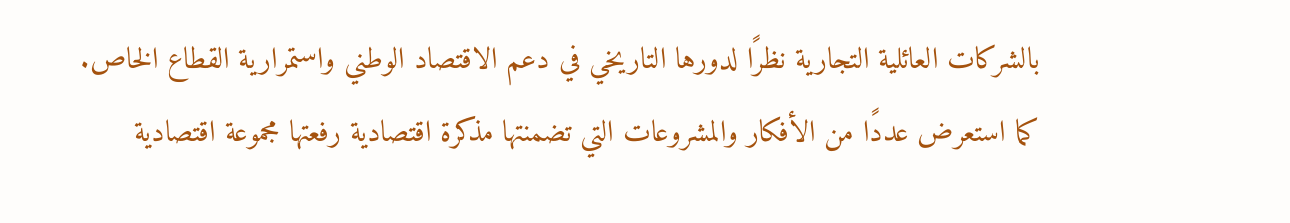بالشركات العائلية التجارية نظرًا لدورها التاريخي في دعم الاقتصاد الوطني واستمرارية القطاع الخاص. كما استعرض عددًا من الأفكار والمشروعات التي تضمنتها مذكرة اقتصادية رفعتها مجموعة اقتصادية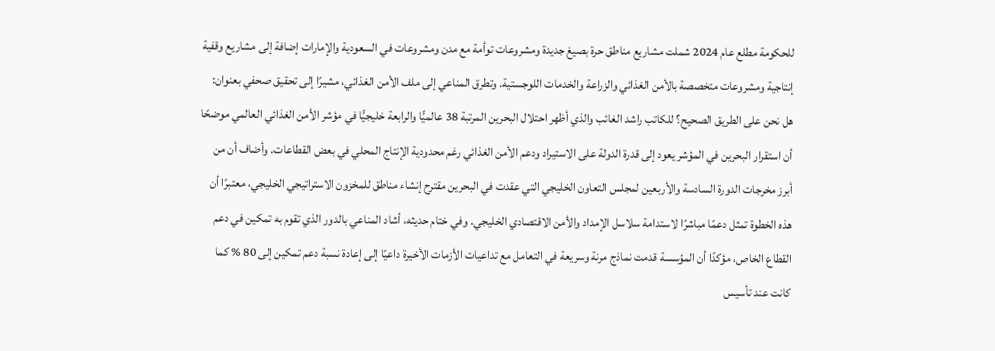للحكومة مطلع عام 2024 شملت مشاريع مناطق حرة بصيغ جديدة ومشروعات توأمة مع مدن ومشروعات في السعودية والإمارات إضافة إلى مشاريع وقفية إنتاجية ومشروعات متخصصة بالأمن الغذائي والزراعة والخدمات اللوجستية. وتطرق المناعي إلى ملف الأمن الغذائي، مشيرًا إلى تحقيق صحفي بعنوان: هل نحن على الطريق الصحيح؟ للكاتب راشد الغائب والذي أظهر احتلال البحرين المرتبة 38 عالميًّا والرابعة خليجيًّا في مؤشر الأمن الغذائي العالمي موضحًا أن استقرار البحرين في المؤشر يعود إلى قدرة الدولة على الاستيراد ودعم الأمن الغذائي رغم محدودية الإنتاج المحلي في بعض القطاعات. وأضاف أن من أبرز مخرجات الدورة السادسة والأربعين لمجلس التعاون الخليجي التي عقدت في البحرين مقترح إنشاء مناطق للمخزون الاستراتيجي الخليجي، معتبرًا أن هذه الخطوة تمثل دعمًا مباشرًا لاستدامة سلاسل الإمداد والأمن الاقتصادي الخليجي. وفي ختام حديثه، أشاد المناعي بالدور الذي تقوم به تمكين في دعم القطاع الخاص، مؤكدًا أن المؤسسة قدمت نماذج مرنة وسريعة في التعامل مع تداعيات الأزمات الأخيرة داعيًا إلى إعادة نسبة دعم تمكين إلى 80 % كما كانت عند تأسيس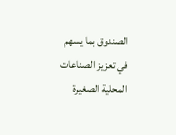الصندوق بما يسهم في تعزيز الصناعات المحلية الصغيرة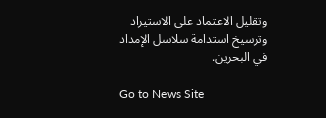وتقليل الاعتماد على الاستيراد وترسيخ استدامة سلاسل الإمداد في البحرين.

Go to News Site